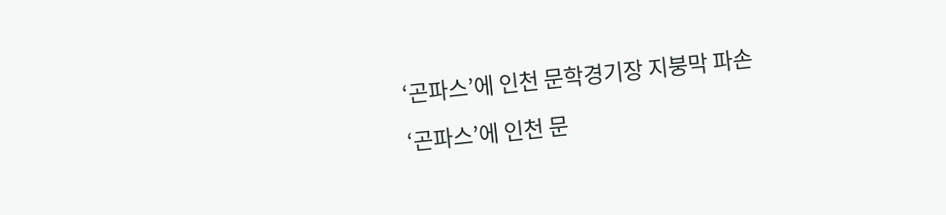‘곤파스’에 인천 문학경기장 지붕막 파손

‘곤파스’에 인천 문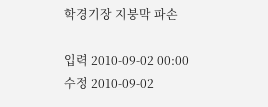학경기장 지붕막 파손

입력 2010-09-02 00:00
수정 2010-09-02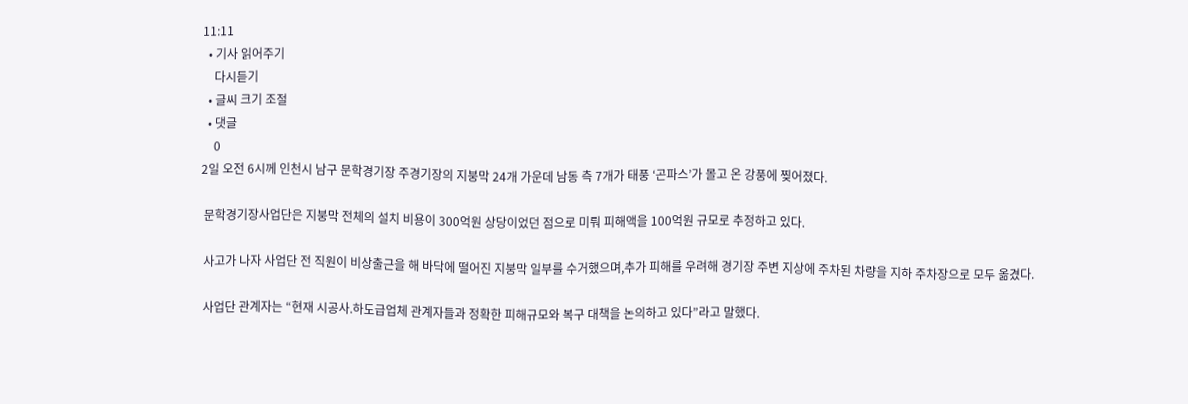11:11
  • 기사 읽어주기
    다시듣기
  • 글씨 크기 조절
  • 댓글
    0
2일 오전 6시께 인천시 남구 문학경기장 주경기장의 지붕막 24개 가운데 남동 측 7개가 태풍 ‘곤파스’가 몰고 온 강풍에 찢어졌다.

 문학경기장사업단은 지붕막 전체의 설치 비용이 300억원 상당이었던 점으로 미뤄 피해액을 100억원 규모로 추정하고 있다.

 사고가 나자 사업단 전 직원이 비상출근을 해 바닥에 떨어진 지붕막 일부를 수거했으며,추가 피해를 우려해 경기장 주변 지상에 주차된 차량을 지하 주차장으로 모두 옮겼다.

 사업단 관계자는 “현재 시공사.하도급업체 관계자들과 정확한 피해규모와 복구 대책을 논의하고 있다”라고 말했다.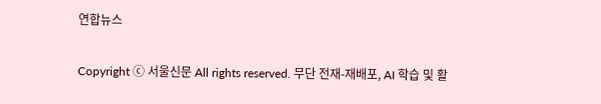연합뉴스

Copyright ⓒ 서울신문 All rights reserved. 무단 전재-재배포, AI 학습 및 활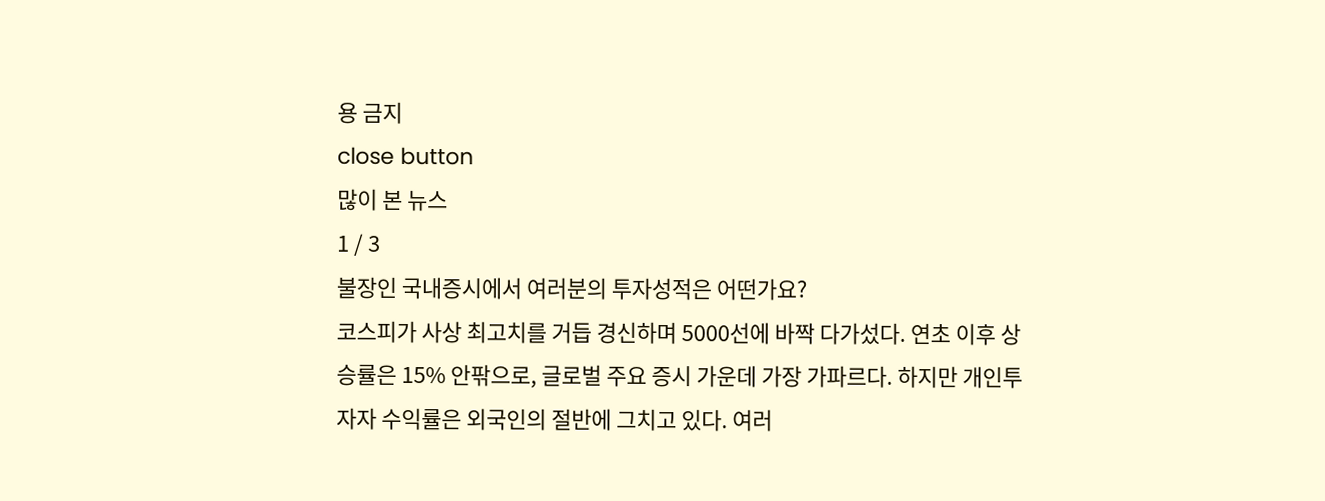용 금지
close button
많이 본 뉴스
1 / 3
불장인 국내증시에서 여러분의 투자성적은 어떤가요?
코스피가 사상 최고치를 거듭 경신하며 5000선에 바짝 다가섰다. 연초 이후 상승률은 15% 안팎으로, 글로벌 주요 증시 가운데 가장 가파르다. 하지만 개인투자자 수익률은 외국인의 절반에 그치고 있다. 여러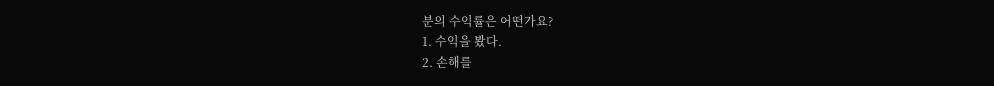분의 수익률은 어떤가요?
1. 수익을 봤다.
2. 손해를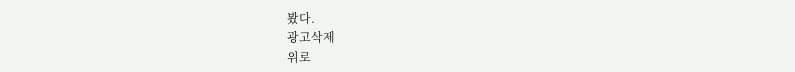봤다.
광고삭제
위로